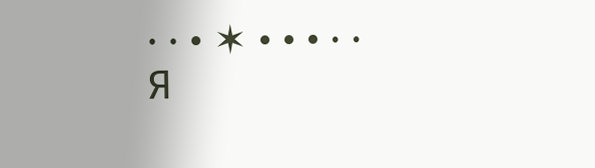· · • ✶ • • • · ·
Я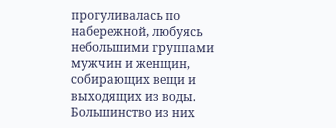прогуливалась по набережной, любуясь небольшими группами мужчин и женщин, собирающих вещи и выходящих из воды. Большинство из них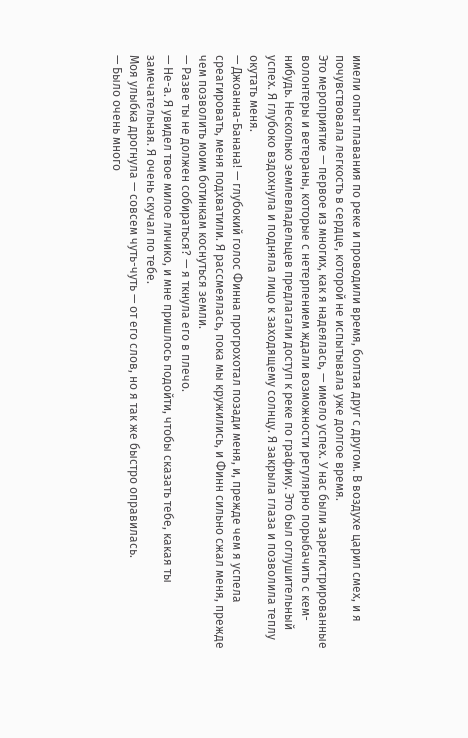имели опыт плавания по реке и проводили время, болтая друг с другом. В воздухе царил смех, и я почувствовала легкость в сердце, которой не испытывала уже долгое время.
Это мероприятие — первое из многих, как я надеялась, — имело успех. У нас были зарегистрированные волонтеры и ветераны, которые с нетерпением ждали возможности регулярно порыбачить с кем-нибудь. Несколько землевладельцев предлагали доступ к реке по графику. Это был оглушительный успех. Я глубоко вздохнула и подняла лицо к заходящему солнцу. Я закрыла глаза и позволила теплу окутать меня.
— Джоанна-Банана! — глубокий голос Финна прогрохотал позади меня, и, прежде чем я успела среагировать, меня подхватили. Я рассмеялась, пока мы кружились, и Финн сильно сжал меня, прежде чем позволить моим ботинкам коснуться земли.
— Разве ты не должен собираться? — я ткнула его в плечо.
— Не-а. Я увидел твое милое личико, и мне пришлось подойти, чтобы сказать тебе, какая ты замечательная. Я очень скучал по тебе.
Моя улыбка дрогнула — совсем чуть-чуть — от его слов, но я так же быстро оправилась.
— Было очень много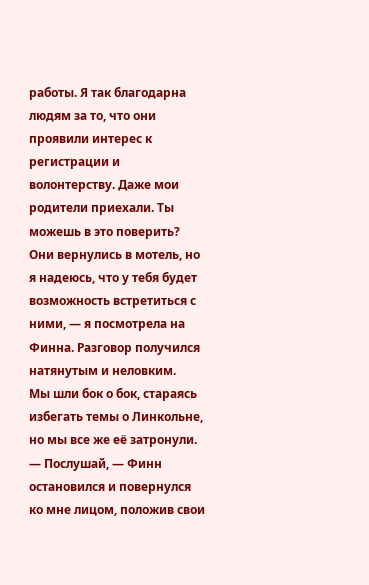работы. Я так благодарна людям за то, что они проявили интерес к регистрации и волонтерству. Даже мои родители приехали. Ты можешь в это поверить? Они вернулись в мотель, но я надеюсь, что у тебя будет возможность встретиться с ними, — я посмотрела на Финна. Разговор получился натянутым и неловким.
Мы шли бок о бок, стараясь избегать темы о Линкольне, но мы все же её затронули.
— Послушай, — Финн остановился и повернулся ко мне лицом, положив свои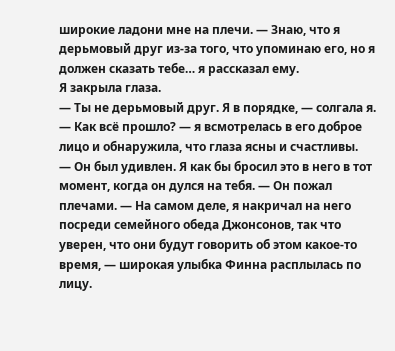широкие ладони мне на плечи. — Знаю, что я дерьмовый друг из-за того, что упоминаю его, но я должен сказать тебе… я рассказал ему.
Я закрыла глаза.
— Ты не дерьмовый друг. Я в порядке, — солгала я. — Как всё прошло? — я всмотрелась в его доброе лицо и обнаружила, что глаза ясны и счастливы.
— Он был удивлен. Я как бы бросил это в него в тот момент, когда он дулся на тебя. — Он пожал плечами. — На самом деле, я накричал на него посреди семейного обеда Джонсонов, так что уверен, что они будут говорить об этом какое-то время, — широкая улыбка Финна расплылась по лицу.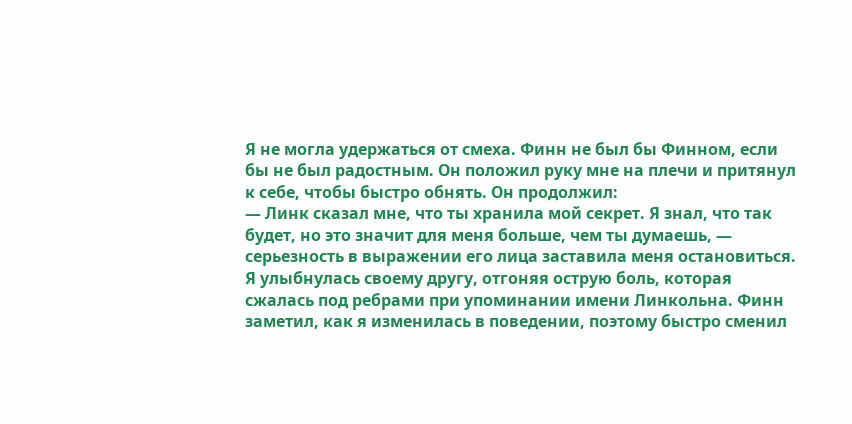Я не могла удержаться от смеха. Финн не был бы Финном, если бы не был радостным. Он положил руку мне на плечи и притянул к себе, чтобы быстро обнять. Он продолжил:
— Линк сказал мне, что ты хранила мой секрет. Я знал, что так будет, но это значит для меня больше, чем ты думаешь, — серьезность в выражении его лица заставила меня остановиться.
Я улыбнулась своему другу, отгоняя острую боль, которая сжалась под ребрами при упоминании имени Линкольна. Финн заметил, как я изменилась в поведении, поэтому быстро сменил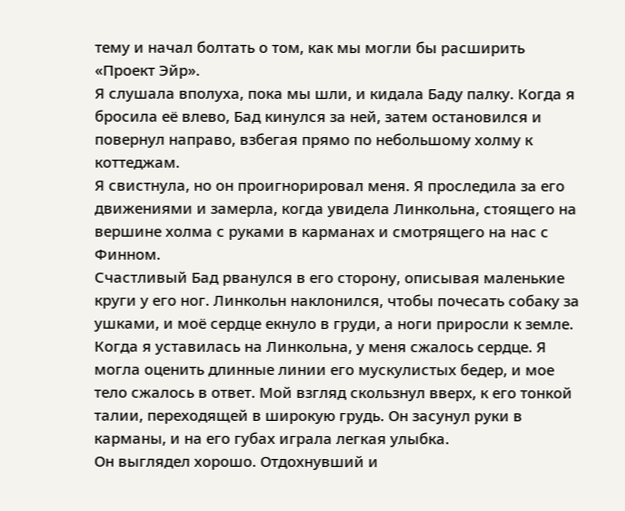тему и начал болтать о том, как мы могли бы расширить «Проект Эйр».
Я слушала вполуха, пока мы шли, и кидала Баду палку. Когда я бросила её влево, Бад кинулся за ней, затем остановился и повернул направо, взбегая прямо по небольшому холму к коттеджам.
Я свистнула, но он проигнорировал меня. Я проследила за его движениями и замерла, когда увидела Линкольна, стоящего на вершине холма с руками в карманах и смотрящего на нас с Финном.
Счастливый Бад рванулся в его сторону, описывая маленькие круги у его ног. Линкольн наклонился, чтобы почесать собаку за ушками, и моё сердце екнуло в груди, а ноги приросли к земле.
Когда я уставилась на Линкольна, у меня сжалось сердце. Я могла оценить длинные линии его мускулистых бедер, и мое тело сжалось в ответ. Мой взгляд скользнул вверх, к его тонкой талии, переходящей в широкую грудь. Он засунул руки в карманы, и на его губах играла легкая улыбка.
Он выглядел хорошо. Отдохнувший и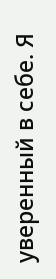уверенный в себе. Я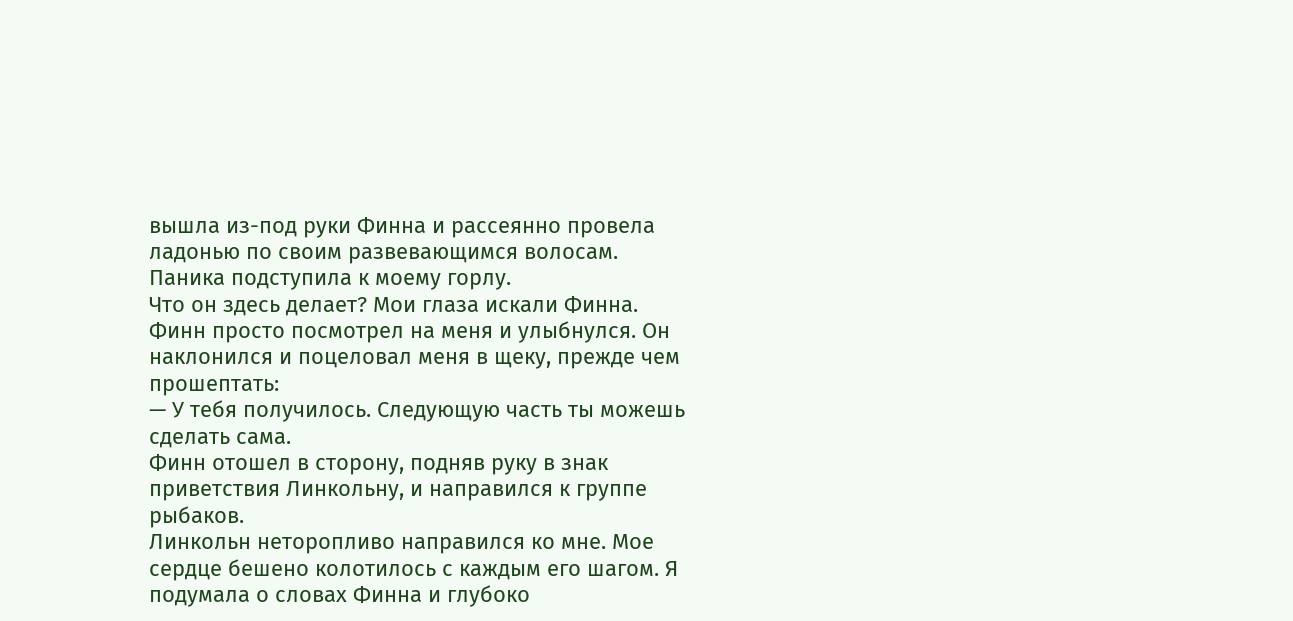вышла из-под руки Финна и рассеянно провела ладонью по своим развевающимся волосам. Паника подступила к моему горлу.
Что он здесь делает? Мои глаза искали Финна.
Финн просто посмотрел на меня и улыбнулся. Он наклонился и поцеловал меня в щеку, прежде чем прошептать:
— У тебя получилось. Следующую часть ты можешь сделать сама.
Финн отошел в сторону, подняв руку в знак приветствия Линкольну, и направился к группе рыбаков.
Линкольн неторопливо направился ко мне. Мое сердце бешено колотилось с каждым его шагом. Я подумала о словах Финна и глубоко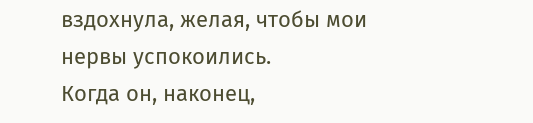вздохнула, желая, чтобы мои нервы успокоились.
Когда он, наконец,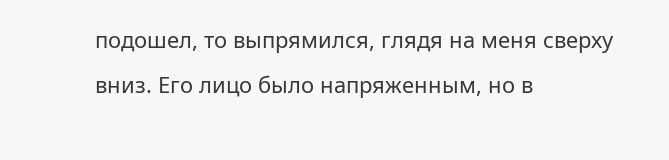подошел, то выпрямился, глядя на меня сверху вниз. Его лицо было напряженным, но в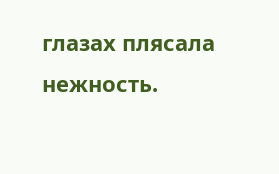глазах плясала нежность.